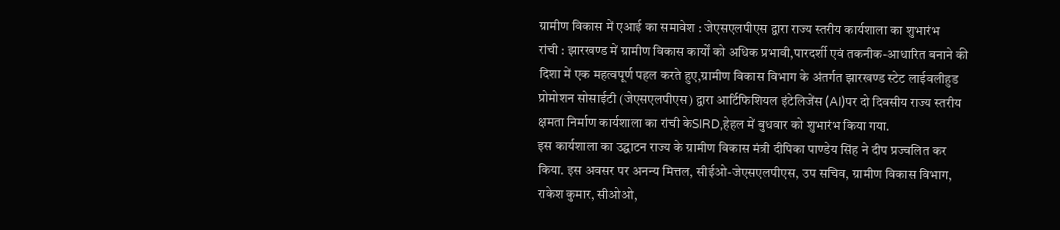ग्रामीण विकास में एआई का समावेश : जेएसएलपीएस द्वारा राज्य स्तरीय कार्यशाला का शुभारंभ
रांची : झारखण्ड में ग्रामीण विकास कार्यों को अधिक प्रभावी,पारदर्शी एवं तकनीक-आधारित बनाने की दिशा में एक महत्वपूर्ण पहल करते हुए,ग्रामीण विकास विभाग के अंतर्गत झारखण्ड स्टेट लाईवलीहुड प्रोमोशन सोसाईटी (जेएसएलपीएस) द्वारा आर्टिफिशियल इंटेलिजेंस (AI)पर दो दिवसीय राज्य स्तरीय क्षमता निर्माण कार्यशाला का रांची केSIRD,हेहल में बुधवार को शुभारंभ किया गया.
इस कार्यशाला का उद्घाटन राज्य के ग्रामीण विकास मंत्री दीपिका पाण्डेय सिंह ने दीप प्रज्वलित कर किया. इस अवसर पर अनन्य मित्तल, सीईओ-जेएसएलपीएस, उप सचिव, ग्रामीण विकास विभाग, राकेश कुमार, सीओओ,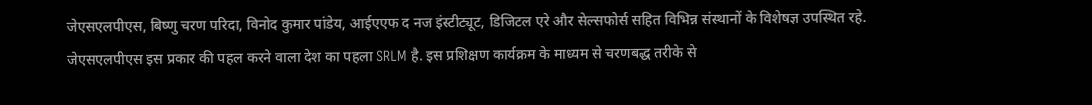जेएसएलपीएस, बिष्णु चरण परिदा, विनोद कुमार पांडेय, आईएएफ द नज इंस्टीट्यूट, डिजिटल एरे और सेल्सफोर्स सहित विभिन्न संस्थानों के विशेषज्ञ उपस्थित रहे.
जेएसएलपीएस इस प्रकार की पहल करने वाला देश का पहला SRLM है. इस प्रशिक्षण कार्यक्रम के माध्यम से चरणबद्ध तरीके से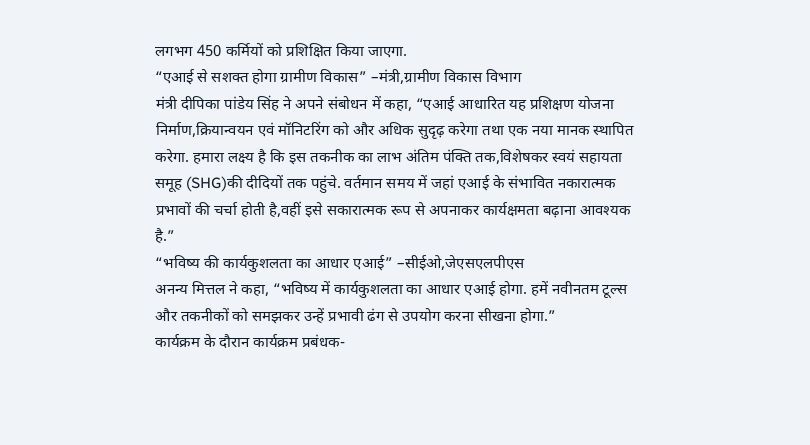लगभग 450 कर्मियों को प्रशिक्षित किया जाएगा.
“एआई से सशक्त होगा ग्रामीण विकास” –मंत्री,ग्रामीण विकास विभाग
मंत्री दीपिका पांडेय सिंह ने अपने संबोधन में कहा, “एआई आधारित यह प्रशिक्षण योजना निर्माण,क्रियान्वयन एवं मॉनिटरिंग को और अधिक सुदृढ़ करेगा तथा एक नया मानक स्थापित करेगा. हमारा लक्ष्य है कि इस तकनीक का लाभ अंतिम पंक्ति तक,विशेषकर स्वयं सहायता समूह (SHG)की दीदियों तक पहुंचे. वर्तमान समय में जहां एआई के संभावित नकारात्मक प्रभावों की चर्चा होती है,वहीं इसे सकारात्मक रूप से अपनाकर कार्यक्षमता बढ़ाना आवश्यक है.”
“भविष्य की कार्यकुशलता का आधार एआई” –सीईओ,जेएसएलपीएस
अनन्य मित्तल ने कहा, “भविष्य में कार्यकुशलता का आधार एआई होगा. हमें नवीनतम टूल्स और तकनीकों को समझकर उन्हें प्रभावी ढंग से उपयोग करना सीखना होगा.”
कार्यक्रम के दौरान कार्यक्रम प्रबंधक-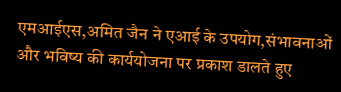एमआईएस,अमित जैन ने एआई के उपयोग,संभावनाओं और भविष्य की कार्ययोजना पर प्रकाश डालते हुए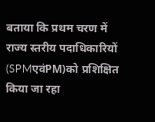बताया कि प्रथम चरण में राज्य स्तरीय पदाधिकारियों (SPMएवंPM)को प्रशिक्षित किया जा रहा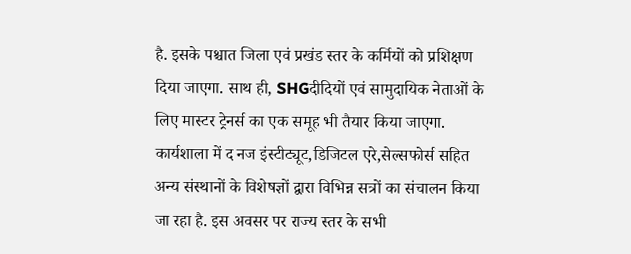है. इसके पश्चात जिला एवं प्रखंड स्तर के कर्मियों को प्रशिक्षण दिया जाएगा. साथ ही, SHGदीदियों एवं सामुदायिक नेताओं के लिए मास्टर ट्रेनर्स का एक समूह भी तैयार किया जाएगा.
कार्यशाला में द नज इंस्टीट्यूट,डिजिटल एरे,सेल्सफोर्स सहित अन्य संस्थानों के विशेषज्ञों द्वारा विभिन्न सत्रों का संचालन किया जा रहा है. इस अवसर पर राज्य स्तर के सभी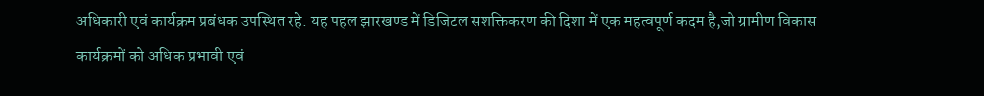अधिकारी एवं कार्यक्रम प्रबंधक उपस्थित रहे. यह पहल झारखण्ड में डिजिटल सशक्तिकरण की दिशा में एक महत्वपूर्ण कदम है,जो ग्रामीण विकास कार्यक्रमों को अधिक प्रभावी एवं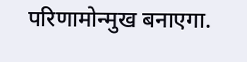परिणामोन्मुख बनाएगा.